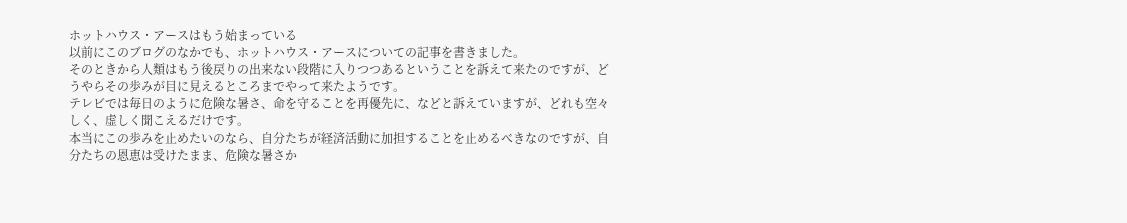ホットハウス・アースはもう始まっている
以前にこのブログのなかでも、ホットハウス・アースについての記事を書きました。
そのときから人類はもう後戻りの出来ない段階に入りつつあるということを訴えて来たのですが、どうやらその歩みが目に見えるところまでやって来たようです。
テレビでは毎日のように危険な暑さ、命を守ることを再優先に、などと訴えていますが、どれも空々しく、虚しく聞こえるだけです。
本当にこの歩みを止めたいのなら、自分たちが経済活動に加担することを止めるべきなのですが、自分たちの恩恵は受けたまま、危険な暑さか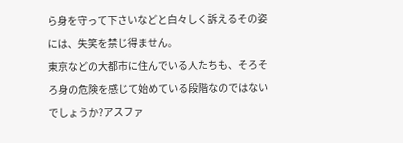ら身を守って下さいなどと白々しく訴えるその姿には、失笑を禁じ得ません。
東京などの大都市に住んでいる人たちも、そろそろ身の危険を感じて始めている段階なのではないでしょうか?アスファ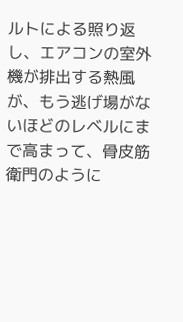ルトによる照り返し、エアコンの室外機が排出する熱風が、もう逃げ場がないほどのレベルにまで高まって、骨皮筋衛門のように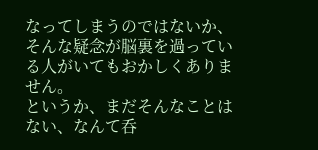なってしまうのではないか、そんな疑念が脳裏を過っている人がいてもおかしくありません。
というか、まだそんなことはない、なんて呑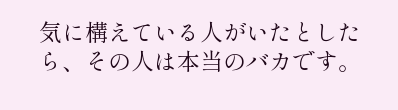気に構えている人がいたとしたら、その人は本当のバカです。